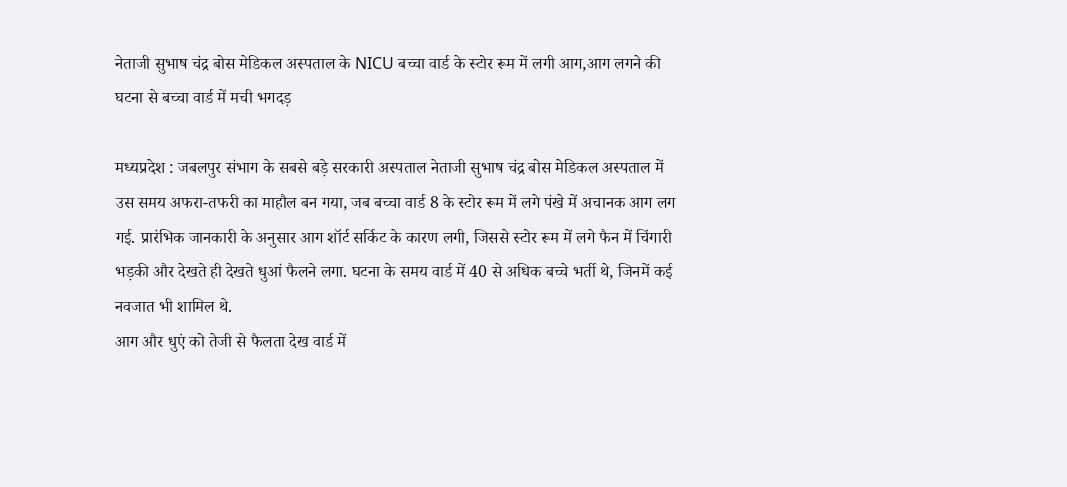नेताजी सुभाष चंद्र बोस मेडिकल अस्पताल के NICU बच्चा वार्ड के स्टोर रूम में लगी आग,आग लगने की घटना से बच्चा वार्ड में मची भगदड़

मध्यप्रदेश : जबलपुर संभाग के सबसे बड़े सरकारी अस्पताल नेताजी सुभाष चंद्र बोस मेडिकल अस्पताल में उस समय अफरा-तफरी का माहौल बन गया, जब बच्चा वार्ड 8 के स्टोर रूम में लगे पंखे में अचानक आग लग गई. प्रारंभिक जानकारी के अनुसार आग शॉर्ट सर्किट के कारण लगी, जिससे स्टोर रूम में लगे फैन में चिंगारी भड़की और देखते ही देखते धुआं फैलने लगा. घटना के समय वार्ड में 40 से अधिक बच्चे भर्ती थे, जिनमें कई नवजात भी शामिल थे.
आग और धुएं को तेजी से फैलता देख वार्ड में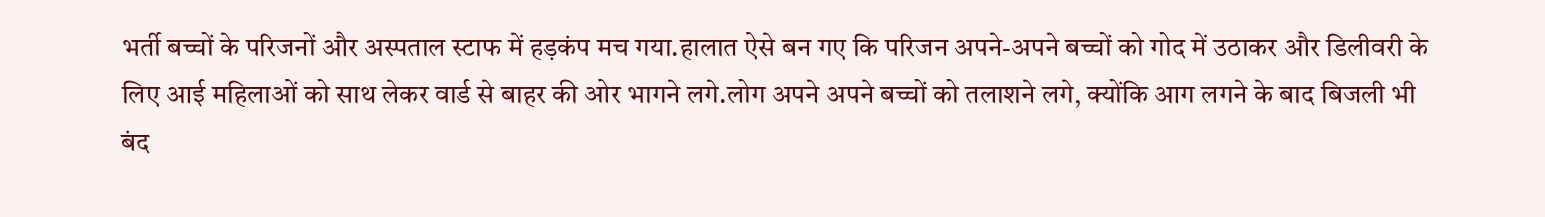भर्ती बच्चों के परिजनों और अस्पताल स्टाफ में हड़कंप मच गया.हालात ऐसे बन गए कि परिजन अपने-अपने बच्चों को गोद में उठाकर और डिलीवरी के लिए आई महिलाओं को साथ लेकर वार्ड से बाहर की ओर भागने लगे.लोग अपने अपने बच्चों को तलाशने लगे, क्योंकि आग लगने के बाद बिजली भी बंद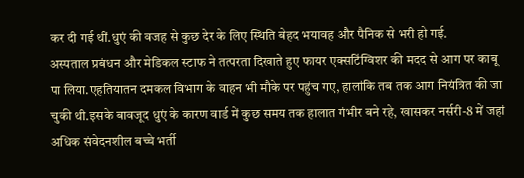कर दी गई थीं.धुएं की वजह से कुछ देर के लिए स्थिति बेहद भयावह और पैनिक से भरी हो गई.
अस्पताल प्रबंधन और मेडिकल स्टाफ ने तत्परता दिखाते हुए फायर एक्सटिंग्विशर की मदद से आग पर काबू पा लिया.एहतियातन दमकल विभाग के वाहन भी मौके पर पहुंच गए, हालांकि तब तक आग नियंत्रित की जा चुकी थी.इसके बावजूद धुएं के कारण वार्ड में कुछ समय तक हालात गंभीर बने रहे, खासकर नर्सरी-8 में जहां अधिक संवेदनशील बच्चे भर्ती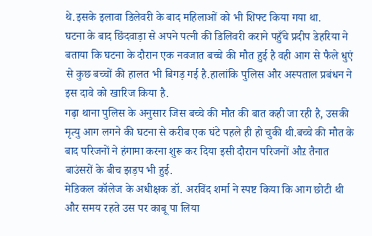थे.इसके इलावा डिलेवरी के बाद महिलाओं को भी शिफ्ट किया गया था.
घटना के बाद छिंदवाड़ा से अपने पत्नी की डिलिवरी कराने पहुँचे प्रदीप डेहरिया ने बताया कि घटना के दौरान एक नवजात बच्चे की मौत हुई है वही आग से फैले धुएं से कुछ बच्चों की हालत भी बिगड़ गई है.हालांकि पुलिस और अस्पताल प्रबंधन ने इस दावे को खारिज किया है.
गढ़ा थाना पुलिस के अनुसार जिस बच्चे की मौत की बात कही जा रही है, उसकी मृत्यु आग लगने की घटना से करीब एक घंटे पहले ही हो चुकी थी.बच्चे की मौत के बाद परिजनों ने हंगामा करना शुरू कर दिया इसी दौरान परिजनों औऱ तैनात बाउंसरों के बीच झड़प भी हुई.
मेडिकल कॉलेज के अधीक्षक डॉ. अरविंद शर्मा ने स्पष्ट किया कि आग छोटी थी और समय रहते उस पर काबू पा लिया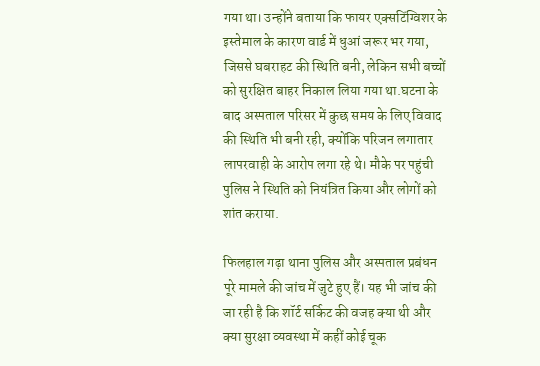गया था। उन्होंने बताया कि फायर एक्सटिंग्विशर के इस्तेमाल के कारण वार्ड में धुआं जरूर भर गया, जिससे घबराहट की स्थिति बनी, लेकिन सभी बच्चों को सुरक्षित बाहर निकाल लिया गया था.घटना के बाद अस्पताल परिसर में कुछ समय के लिए विवाद की स्थिति भी बनी रही, क्योंकि परिजन लगातार लापरवाही के आरोप लगा रहे थे। मौके पर पहुंची पुलिस ने स्थिति को नियंत्रित किया और लोगों को शांत कराया.

फिलहाल गढ़ा थाना पुलिस और अस्पताल प्रबंधन पूरे मामले की जांच में जुटे हुए हैं। यह भी जांच की जा रही है कि शॉर्ट सर्किट की वजह क्या थी और क्या सुरक्षा व्यवस्था में कहीं कोई चूक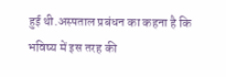हुई थी.अस्पताल प्रबंधन का कहना है कि भविष्य में इस तरह की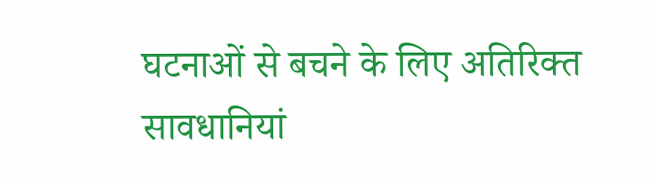घटनाओं से बचने के लिए अतिरिक्त सावधानियां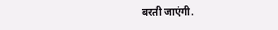बरती जाएंगी.